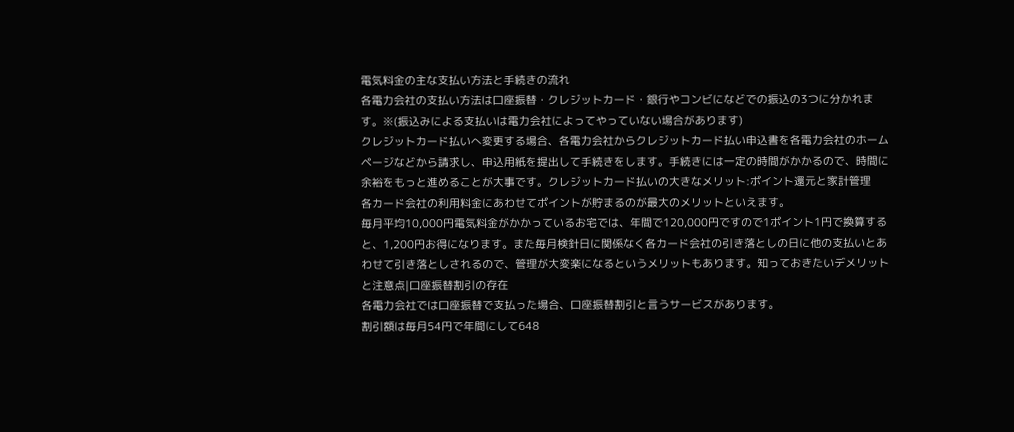電気料金の主な支払い方法と手続きの流れ
各電力会社の支払い方法は口座振替・クレジットカード・銀行やコンビになどでの振込の3つに分かれます。※(振込みによる支払いは電力会社によってやっていない場合があります)
クレジットカード払いへ変更する場合、各電力会社からクレジットカード払い申込書を各電力会社のホームページなどから請求し、申込用紙を提出して手続きをします。手続きには一定の時間がかかるので、時間に余裕をもっと進めることが大事です。クレジットカード払いの大きなメリット:ポイント還元と家計管理
各カード会社の利用料金にあわせてポイントが貯まるのが最大のメリットといえます。
毎月平均10,000円電気料金がかかっているお宅では、年間で120,000円ですので1ポイント1円で換算すると、1,200円お得になります。また毎月検針日に関係なく各カード会社の引き落としの日に他の支払いとあわせて引き落としされるので、管理が大変楽になるというメリットもあります。知っておきたいデメリットと注意点|口座振替割引の存在
各電力会社では口座振替で支払った場合、口座振替割引と言うサービスがあります。
割引額は毎月54円で年間にして648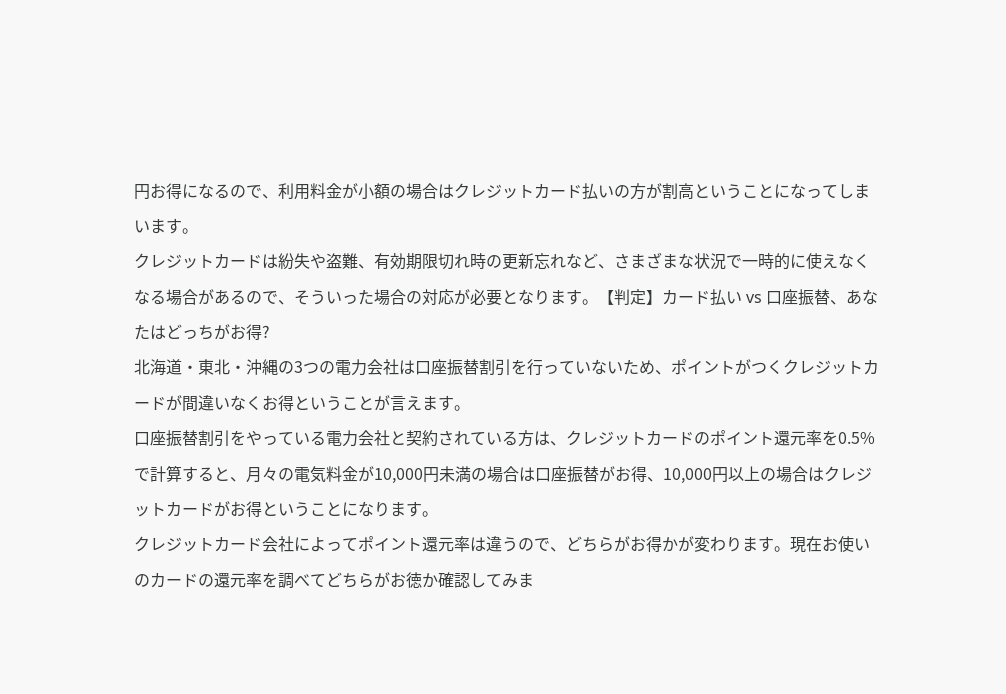円お得になるので、利用料金が小額の場合はクレジットカード払いの方が割高ということになってしまいます。
クレジットカードは紛失や盗難、有効期限切れ時の更新忘れなど、さまざまな状況で一時的に使えなくなる場合があるので、そういった場合の対応が必要となります。【判定】カード払い vs 口座振替、あなたはどっちがお得?
北海道・東北・沖縄の3つの電力会社は口座振替割引を行っていないため、ポイントがつくクレジットカードが間違いなくお得ということが言えます。
口座振替割引をやっている電力会社と契約されている方は、クレジットカードのポイント還元率を0.5%で計算すると、月々の電気料金が10,000円未満の場合は口座振替がお得、10,000円以上の場合はクレジットカードがお得ということになります。
クレジットカード会社によってポイント還元率は違うので、どちらがお得かが変わります。現在お使いのカードの還元率を調べてどちらがお徳か確認してみま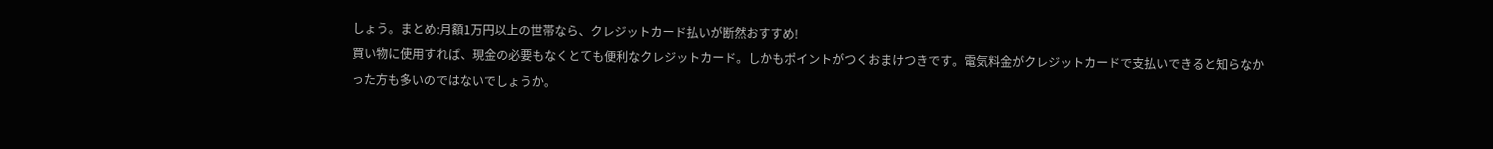しょう。まとめ:月額1万円以上の世帯なら、クレジットカード払いが断然おすすめ!
買い物に使用すれば、現金の必要もなくとても便利なクレジットカード。しかもポイントがつくおまけつきです。電気料金がクレジットカードで支払いできると知らなかった方も多いのではないでしょうか。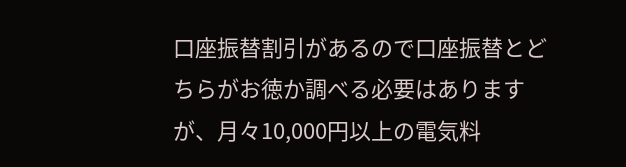口座振替割引があるので口座振替とどちらがお徳か調べる必要はありますが、月々10,000円以上の電気料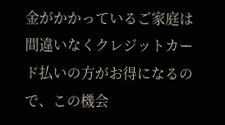金がかかっているご家庭は間違いなくクレジットカード払いの方がお得になるので、この機会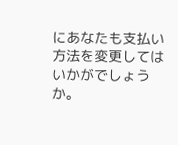にあなたも支払い方法を変更してはいかがでしょうか。